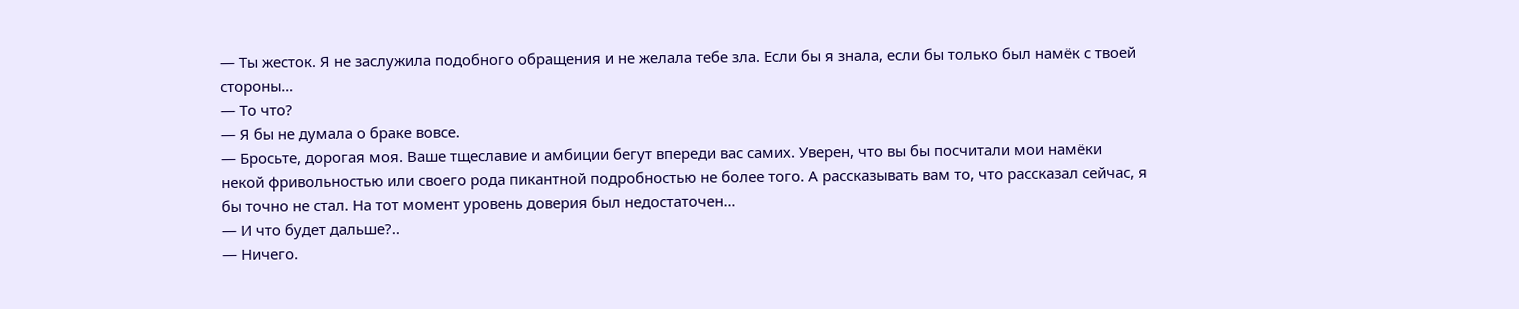— Ты жесток. Я не заслужила подобного обращения и не желала тебе зла. Если бы я знала, если бы только был намёк с твоей стороны…
— То что?
— Я бы не думала о браке вовсе.
— Бросьте, дорогая моя. Ваше тщеславие и амбиции бегут впереди вас самих. Уверен, что вы бы посчитали мои намёки некой фривольностью или своего рода пикантной подробностью не более того. А рассказывать вам то, что рассказал сейчас, я бы точно не стал. На тот момент уровень доверия был недостаточен…
— И что будет дальше?..
— Ничего.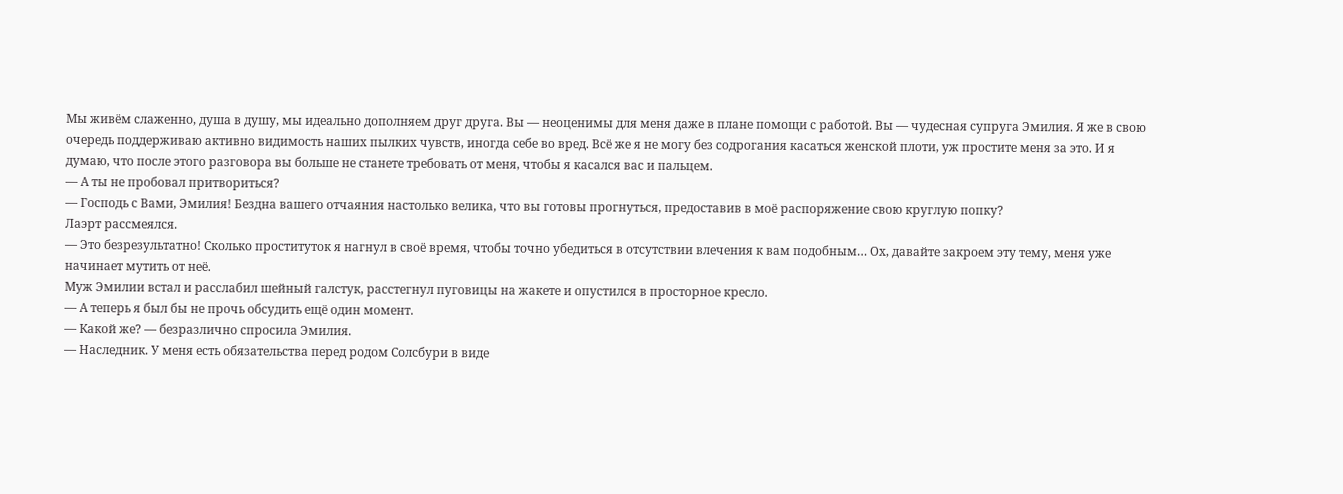Мы живём слаженно, душа в душу, мы идеально дополняем друг друга. Вы — неоценимы для меня даже в плане помощи с работой. Вы — чудесная супруга Эмилия. Я же в свою очередь поддерживаю активно видимость наших пылких чувств, иногда себе во вред. Всё же я не могу без содрогания касаться женской плоти, уж простите меня за это. И я думаю, что после этого разговора вы больше не станете требовать от меня, чтобы я касался вас и пальцем.
— А ты не пробовал притвориться?
— Господь с Вами, Эмилия! Бездна вашего отчаяния настолько велика, что вы готовы прогнуться, предоставив в моё распоряжение свою круглую попку?
Лаэрт рассмеялся.
— Это безрезультатно! Сколько проституток я нагнул в своё время, чтобы точно убедиться в отсутствии влечения к вам подобным… Ох, давайте закроем эту тему, меня уже начинает мутить от неё.
Муж Эмилии встал и расслабил шейный галстук, расстегнул пуговицы на жакете и опустился в просторное кресло.
— А теперь я был бы не прочь обсудить ещё один момент.
— Какой же? — безразлично спросила Эмилия.
— Наследник. У меня есть обязательства перед родом Солсбури в виде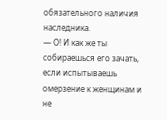обязательного наличия наследника.
— О! И как же ты собираешься его зачать, если испытываешь омерзение к женщинам и не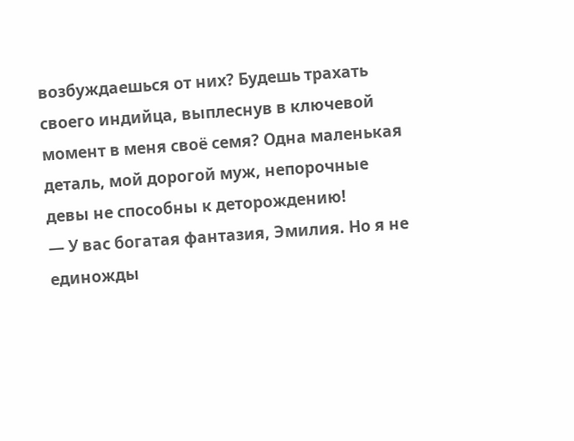возбуждаешься от них? Будешь трахать своего индийца, выплеснув в ключевой момент в меня своё семя? Одна маленькая деталь, мой дорогой муж, непорочные девы не способны к деторождению!
— У вас богатая фантазия, Эмилия. Но я не единожды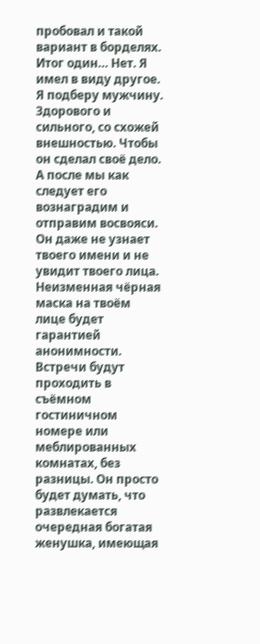пробовал и такой вариант в борделях. Итог один… Нет. Я имел в виду другое. Я подберу мужчину. Здорового и сильного, со схожей внешностью. Чтобы он сделал своё дело. А после мы как следует его вознаградим и отправим восвояси. Он даже не узнает твоего имени и не увидит твоего лица. Неизменная чёрная маска на твоём лице будет гарантией анонимности. Встречи будут проходить в съёмном гостиничном номере или меблированных комнатах, без разницы. Он просто будет думать, что развлекается очередная богатая женушка, имеющая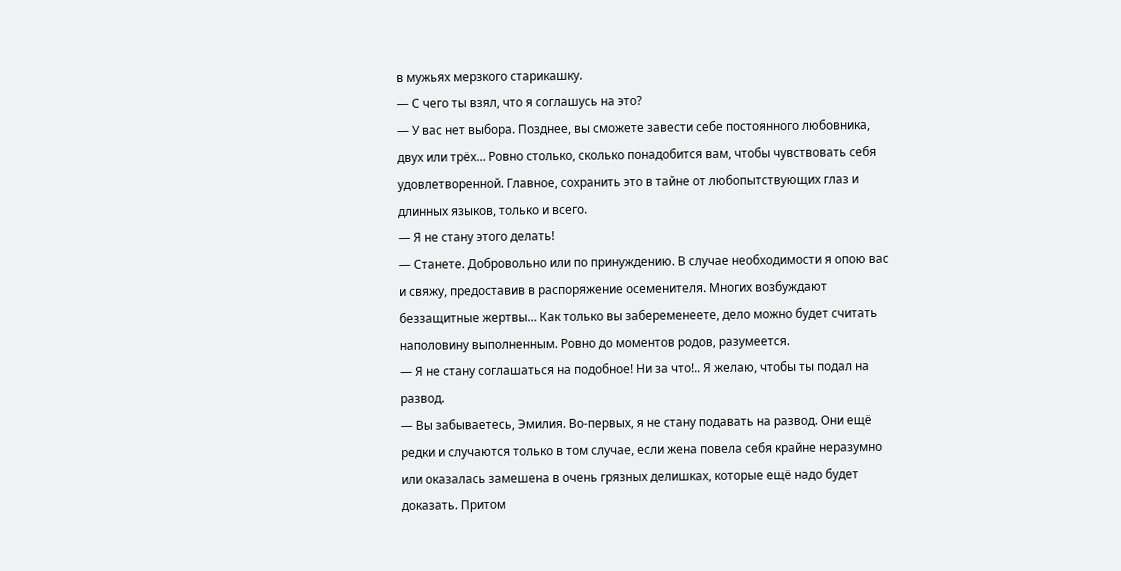в мужьях мерзкого старикашку.
— С чего ты взял, что я соглашусь на это?
— У вас нет выбора. Позднее, вы сможете завести себе постоянного любовника, двух или трёх… Ровно столько, сколько понадобится вам, чтобы чувствовать себя удовлетворенной. Главное, сохранить это в тайне от любопытствующих глаз и длинных языков, только и всего.
— Я не стану этого делать!
— Станете. Добровольно или по принуждению. В случае необходимости я опою вас и свяжу, предоставив в распоряжение осеменителя. Многих возбуждают беззащитные жертвы… Как только вы забеременеете, дело можно будет считать наполовину выполненным. Ровно до моментов родов, разумеется.
— Я не стану соглашаться на подобное! Ни за что!.. Я желаю, чтобы ты подал на развод.
— Вы забываетесь, Эмилия. Во-первых, я не стану подавать на развод. Они ещё редки и случаются только в том случае, если жена повела себя крайне неразумно или оказалась замешена в очень грязных делишках, которые ещё надо будет доказать. Притом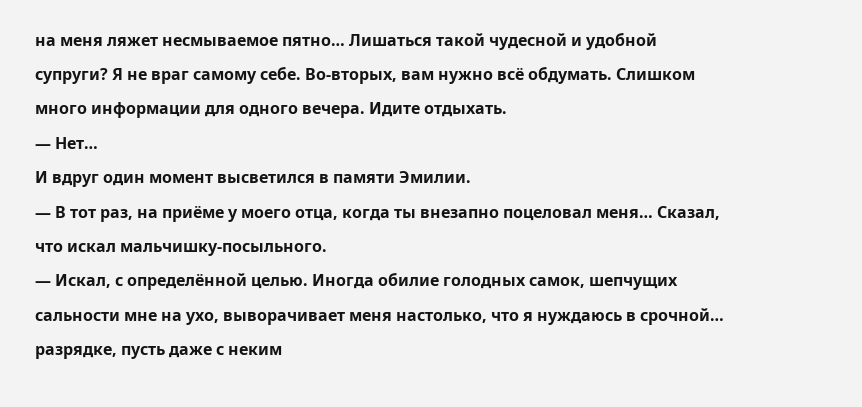на меня ляжет несмываемое пятно… Лишаться такой чудесной и удобной супруги? Я не враг самому себе. Во-вторых, вам нужно всё обдумать. Слишком много информации для одного вечера. Идите отдыхать.
— Нет…
И вдруг один момент высветился в памяти Эмилии.
— В тот раз, на приёме у моего отца, когда ты внезапно поцеловал меня… Сказал, что искал мальчишку-посыльного.
— Искал, с определённой целью. Иногда обилие голодных самок, шепчущих сальности мне на ухо, выворачивает меня настолько, что я нуждаюсь в срочной… разрядке, пусть даже с неким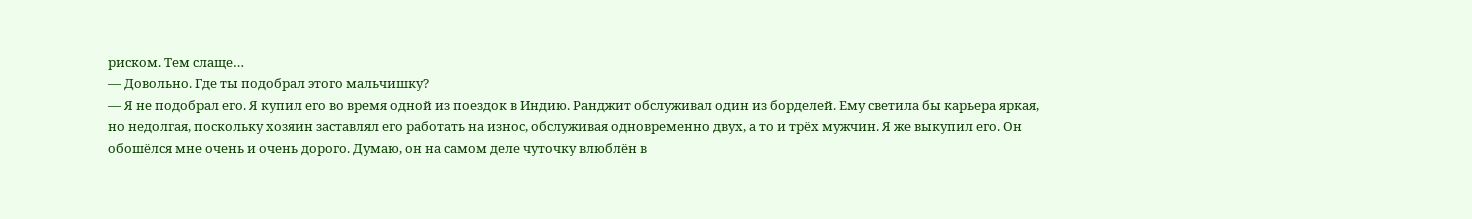риском. Тем слаще…
— Довольно. Где ты подобрал этого мальчишку?
— Я не подобрал его. Я купил его во время одной из поездок в Индию. Ранджит обслуживал один из борделей. Ему светила бы карьера яркая, но недолгая, поскольку хозяин заставлял его работать на износ, обслуживая одновременно двух, а то и трёх мужчин. Я же выкупил его. Он обошёлся мне очень и очень дорого. Думаю, он на самом деле чуточку влюблён в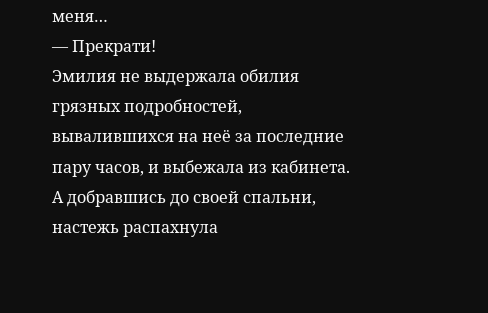меня…
— Прекрати!
Эмилия не выдержала обилия грязных подробностей, вывалившихся на неё за последние пару часов, и выбежала из кабинета. А добравшись до своей спальни, настежь распахнула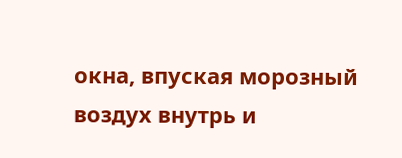окна, впуская морозный воздух внутрь и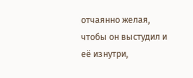отчаянно желая, чтобы он выстудил и её изнутри,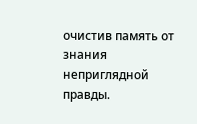очистив память от знания неприглядной правды.